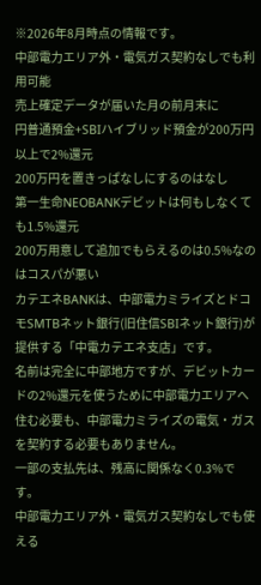※2026年8月時点の情報です。
中部電力エリア外・電気ガス契約なしでも利用可能
売上確定データが届いた月の前月末に
円普通預金+SBIハイブリッド預金が200万円以上で2%還元
200万円を置きっぱなしにするのはなし
第一生命NEOBANKデビットは何もしなくても1.5%還元
200万用意して追加でもらえるのは0.5%なのはコスパが悪い
カテエネBANKは、中部電力ミライズとドコモSMTBネット銀行(旧住信SBIネット銀行)が提供する「中電カテエネ支店」です。
名前は完全に中部地方ですが、デビットカードの2%還元を使うために中部電力エリアへ住む必要も、中部電力ミライズの電気・ガスを契約する必要もありません。
一部の支払先は、残高に関係なく0.3%です。
中部電力エリア外・電気ガス契約なしでも使える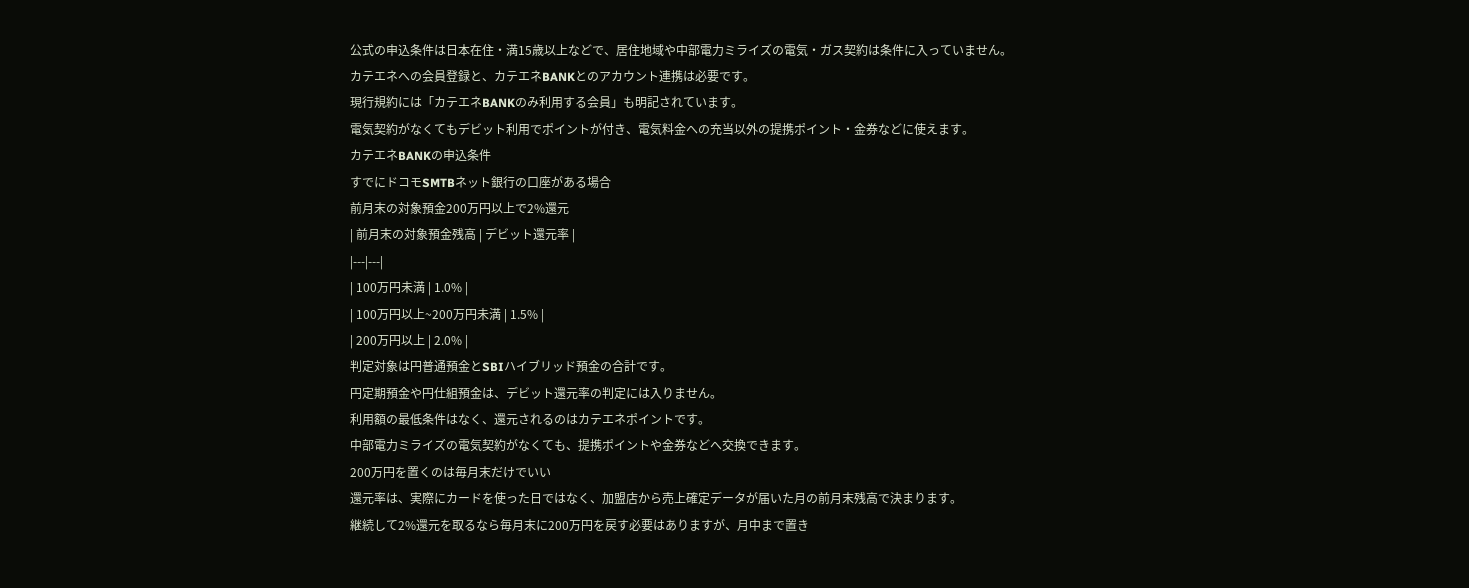公式の申込条件は日本在住・満15歳以上などで、居住地域や中部電力ミライズの電気・ガス契約は条件に入っていません。
カテエネへの会員登録と、カテエネBANKとのアカウント連携は必要です。
現行規約には「カテエネBANKのみ利用する会員」も明記されています。
電気契約がなくてもデビット利用でポイントが付き、電気料金への充当以外の提携ポイント・金券などに使えます。
カテエネBANKの申込条件
すでにドコモSMTBネット銀行の口座がある場合
前月末の対象預金200万円以上で2%還元
| 前月末の対象預金残高 | デビット還元率 |
|---|---|
| 100万円未満 | 1.0% |
| 100万円以上~200万円未満 | 1.5% |
| 200万円以上 | 2.0% |
判定対象は円普通預金とSBIハイブリッド預金の合計です。
円定期預金や円仕組預金は、デビット還元率の判定には入りません。
利用額の最低条件はなく、還元されるのはカテエネポイントです。
中部電力ミライズの電気契約がなくても、提携ポイントや金券などへ交換できます。
200万円を置くのは毎月末だけでいい
還元率は、実際にカードを使った日ではなく、加盟店から売上確定データが届いた月の前月末残高で決まります。
継続して2%還元を取るなら毎月末に200万円を戻す必要はありますが、月中まで置き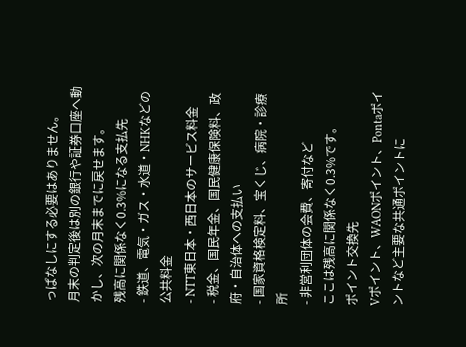っぱなしにする必要はありません。
月末の判定後は別の銀行や証券口座へ動かし、次の月末までに戻せます。
残高に関係なく0.3%になる支払先
- 鉄道、電気・ガス・水道・NHKなどの公共料金
- NTT東日本・西日本のサービス料金
- 税金、国民年金、国民健康保険料、政府・自治体への支払い
- 国家資格検定料、宝くじ、病院・診療所
- 非営利団体の会費、寄付など
ここは残高に関係なく0.3%です。
ポイント交換先
Vポイント、WAONポイント、Pontaポイントなど主要な共通ポイントに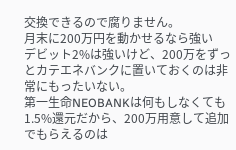交換できるので腐りません。
月末に200万円を動かせるなら強い
デビット2%は強いけど、200万をずっとカテエネバンクに置いておくのは非常にもったいない。
第一生命NEOBANKは何もしなくても1.5%還元だから、200万用意して追加でもらえるのは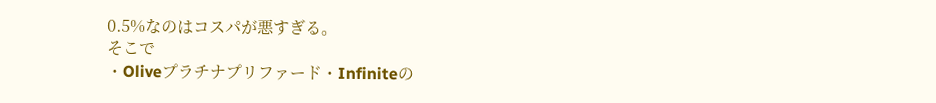0.5%なのはコスパが悪すぎる。
そこで
・Oliveプラチナプリファード・Infiniteの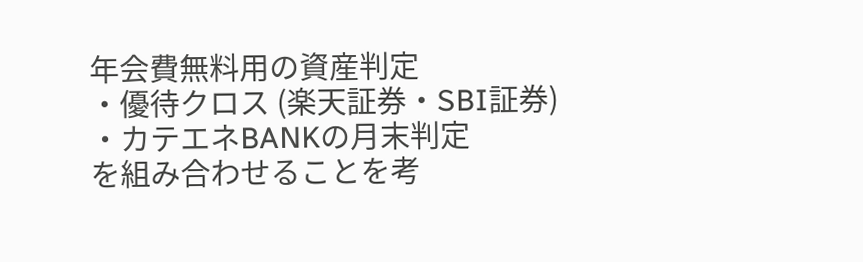年会費無料用の資産判定
・優待クロス (楽天証券・SBI証券)
・カテエネBANKの月末判定
を組み合わせることを考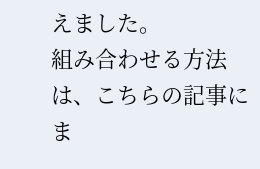えました。
組み合わせる方法は、こちらの記事にま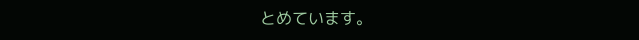とめています。